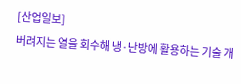[산업일보]
버려지는 열을 회수해 냉·난방에 활용하는 기술 개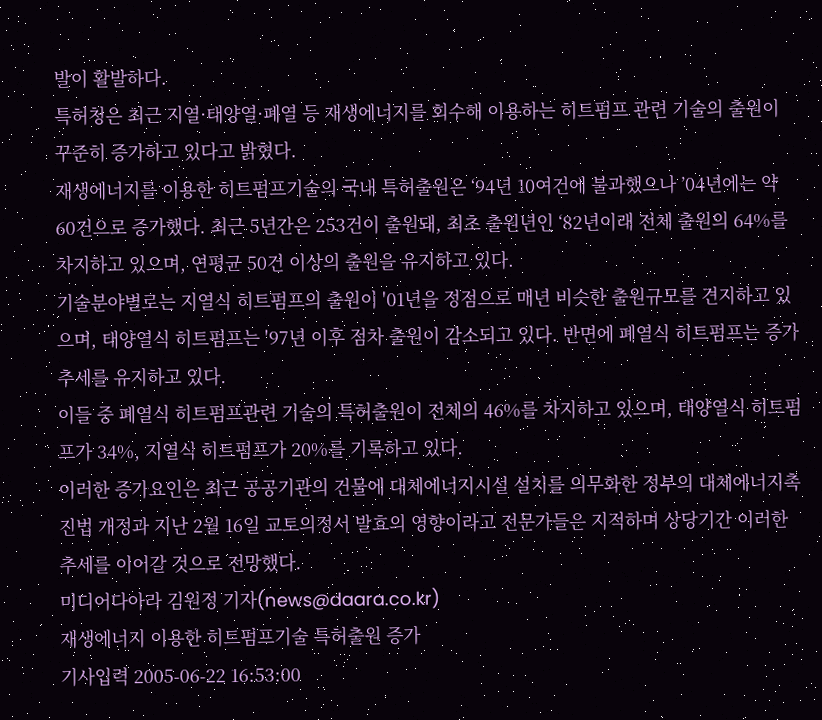발이 활발하다.
특허청은 최근 지열·태양열·폐열 등 재생에너지를 회수해 이용하는 히트펌프 관련 기술의 출원이 꾸준히 증가하고 있다고 밝혔다.
재생에너지를 이용한 히트펌프기술의 국내 특허출원은 ‘94년 10여건에 불과했으나 ’04년에는 약 60건으로 증가했다. 최근 5년간은 253건이 출원돼, 최초 출원년인 ‘82년이래 전체 출원의 64%를 차지하고 있으며, 연평균 50건 이상의 출원을 유지하고 있다.
기술분야별로는 지열식 히트펌프의 출원이 '01년을 정점으로 매년 비슷한 출원규모를 견지하고 있으며, 태양열식 히트펌프는 '97년 이후 점차 출원이 감소되고 있다. 반면에 폐열식 히트펌프는 증가 추세를 유지하고 있다.
이들 중 폐열식 히트펌프관련 기술의 특허출원이 전체의 46%를 차지하고 있으며, 태양열식 히트펌프가 34%, 지열식 히트펌프가 20%를 기록하고 있다.
이러한 증가요인은 최근 공공기관의 건물에 대체에너지시설 설치를 의무화한 정부의 대체에너지촉진법 개정과 지난 2월 16일 교토의정서 발효의 영향이라고 전문가들은 지적하며 상당기간 이러한 추세를 이어갈 것으로 전망했다.
미디어다아라 김원정 기자(news@daara.co.kr)
재생에너지 이용한 히트펌프기술 특허출원 증가
기사입력 2005-06-22 16:53:00